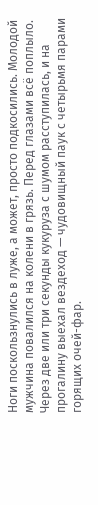Ноги поскользнулись в луже, а может, просто подкосились. Молодой мужчина повалился на колени в грязь. Перед глазами всё поплыло. Через две или три секунды кукуруза с шумом расступилась, и на прогалину выехал вездеход — чудовищный паук с четырьмя парами горящих очей-фар.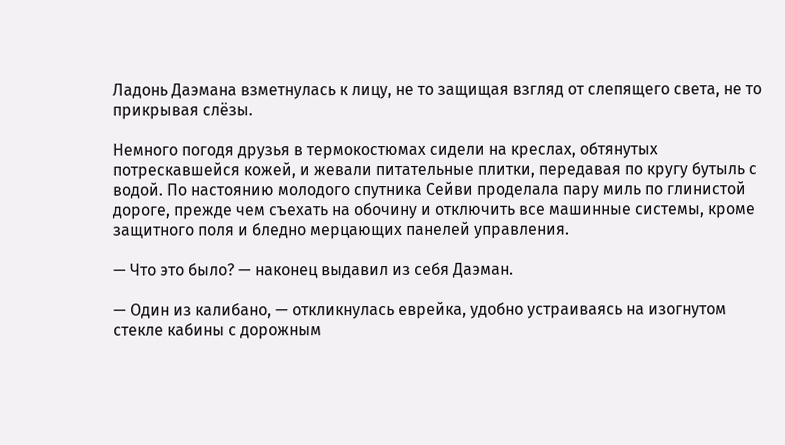Ладонь Даэмана взметнулась к лицу, не то защищая взгляд от слепящего света, не то прикрывая слёзы.

Немного погодя друзья в термокостюмах сидели на креслах, обтянутых потрескавшейся кожей, и жевали питательные плитки, передавая по кругу бутыль с водой. По настоянию молодого спутника Сейви проделала пару миль по глинистой дороге, прежде чем съехать на обочину и отключить все машинные системы, кроме защитного поля и бледно мерцающих панелей управления.

— Что это было? — наконец выдавил из себя Даэман.

— Один из калибано, — откликнулась еврейка, удобно устраиваясь на изогнутом стекле кабины с дорожным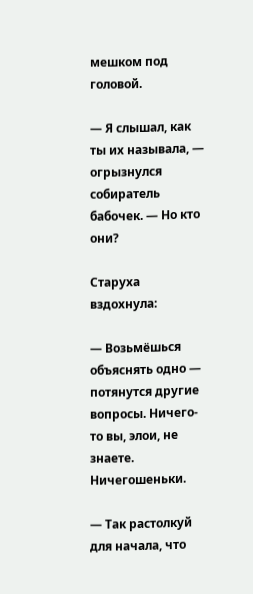мешком под головой.

— Я слышал, как ты их называла, — огрызнулся собиратель бабочек. — Но кто они?

Старуха вздохнула:

— Возьмёшься объяснять одно — потянутся другие вопросы. Ничего-то вы, элои, не знаете. Ничегошеньки.

— Так растолкуй для начала, что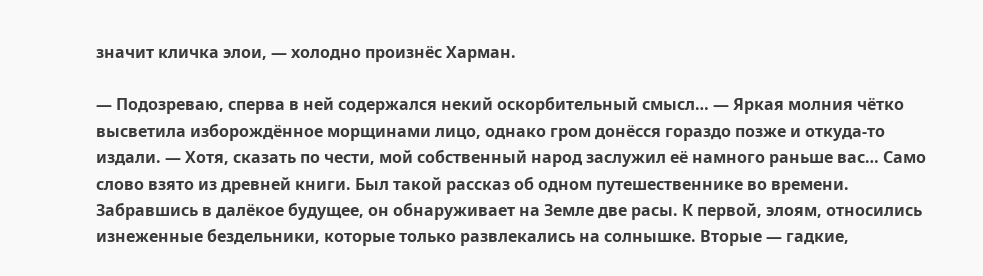значит кличка элои, — холодно произнёс Харман.

— Подозреваю, сперва в ней содержался некий оскорбительный смысл… — Яркая молния чётко высветила изборождённое морщинами лицо, однако гром донёсся гораздо позже и откуда-то издали. — Хотя, сказать по чести, мой собственный народ заслужил её намного раньше вас… Само слово взято из древней книги. Был такой рассказ об одном путешественнике во времени. Забравшись в далёкое будущее, он обнаруживает на Земле две расы. К первой, элоям, относились изнеженные бездельники, которые только развлекались на солнышке. Вторые — гадкие,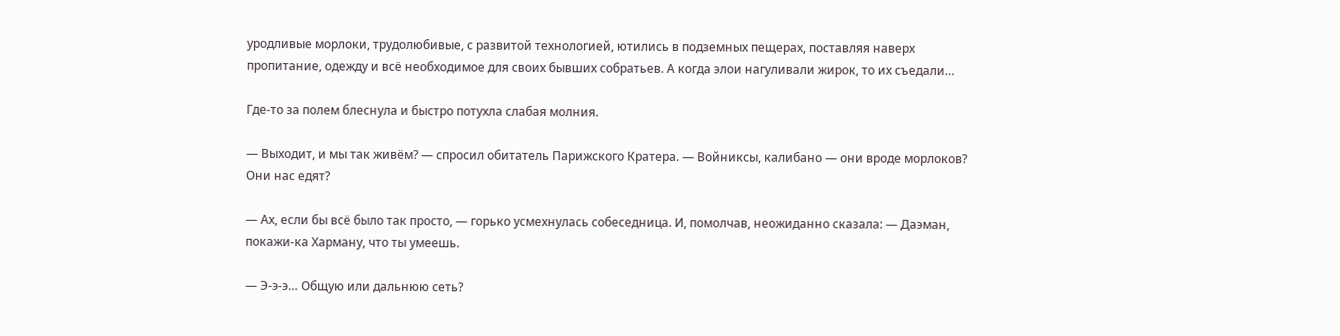уродливые морлоки, трудолюбивые, с развитой технологией, ютились в подземных пещерах, поставляя наверх пропитание, одежду и всё необходимое для своих бывших собратьев. А когда элои нагуливали жирок, то их съедали…

Где-то за полем блеснула и быстро потухла слабая молния.

— Выходит, и мы так живём? — спросил обитатель Парижского Кратера. — Войниксы, калибано — они вроде морлоков? Они нас едят?

— Ах, если бы всё было так просто, — горько усмехнулась собеседница. И, помолчав, неожиданно сказала: — Даэман, покажи-ка Харману, что ты умеешь.

— Э-э-э… Общую или дальнюю сеть?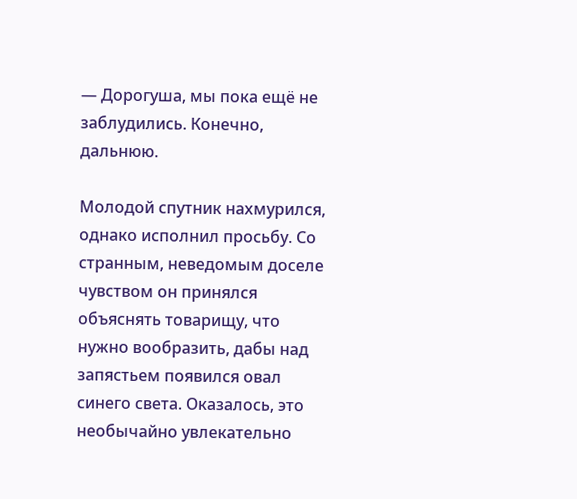— Дорогуша, мы пока ещё не заблудились. Конечно, дальнюю.

Молодой спутник нахмурился, однако исполнил просьбу. Со странным, неведомым доселе чувством он принялся объяснять товарищу, что нужно вообразить, дабы над запястьем появился овал синего света. Оказалось, это необычайно увлекательно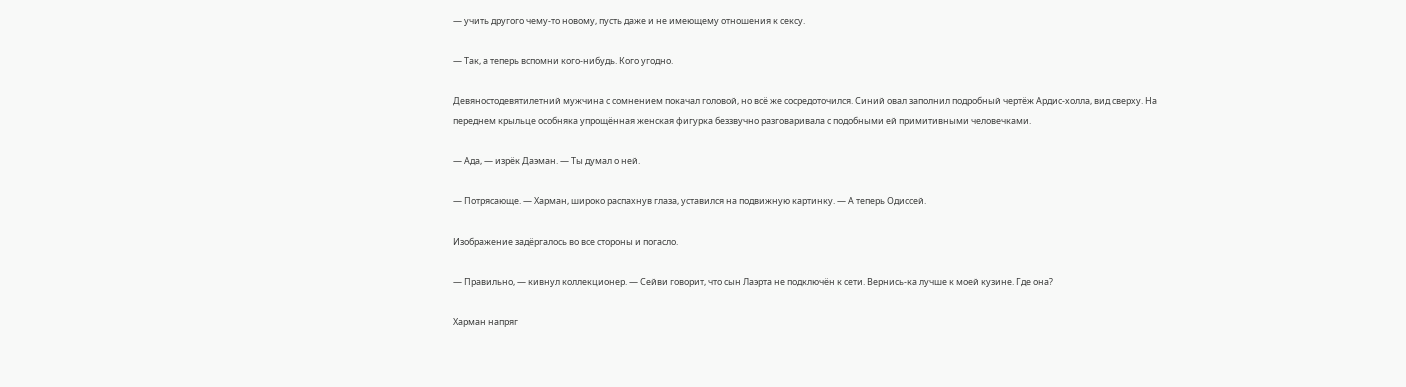— учить другого чему-то новому, пусть даже и не имеющему отношения к сексу.

— Так, а теперь вспомни кого-нибудь. Кого угодно.

Девяностодевятилетний мужчина с сомнением покачал головой, но всё же сосредоточился. Синий овал заполнил подробный чертёж Ардис-холла, вид сверху. На переднем крыльце особняка упрощённая женская фигурка беззвучно разговаривала с подобными ей примитивными человечками.

— Ада, — изрёк Даэман. — Ты думал о ней.

— Потрясающе. — Харман, широко распахнув глаза, уставился на подвижную картинку. — А теперь Одиссей.

Изображение задёргалось во все стороны и погасло.

— Правильно, — кивнул коллекционер. — Сейви говорит, что сын Лаэрта не подключён к сети. Вернись-ка лучше к моей кузине. Где она?

Харман напряг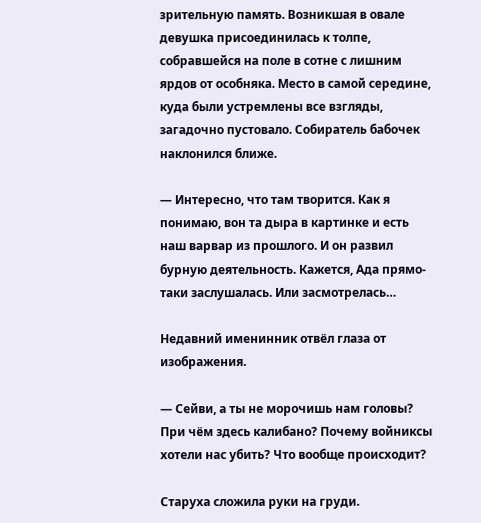зрительную память. Возникшая в овале девушка присоединилась к толпе, собравшейся на поле в сотне с лишним ярдов от особняка. Место в самой середине, куда были устремлены все взгляды, загадочно пустовало. Собиратель бабочек наклонился ближе.

— Интересно, что там творится. Как я понимаю, вон та дыра в картинке и есть наш варвар из прошлого. И он развил бурную деятельность. Кажется, Ада прямо-таки заслушалась. Или засмотрелась…

Недавний именинник отвёл глаза от изображения.

— Сейви, а ты не морочишь нам головы? При чём здесь калибано? Почему войниксы хотели нас убить? Что вообще происходит?

Старуха сложила руки на груди.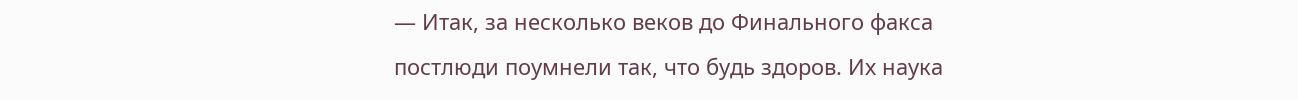— Итак, за несколько веков до Финального факса постлюди поумнели так, что будь здоров. Их наука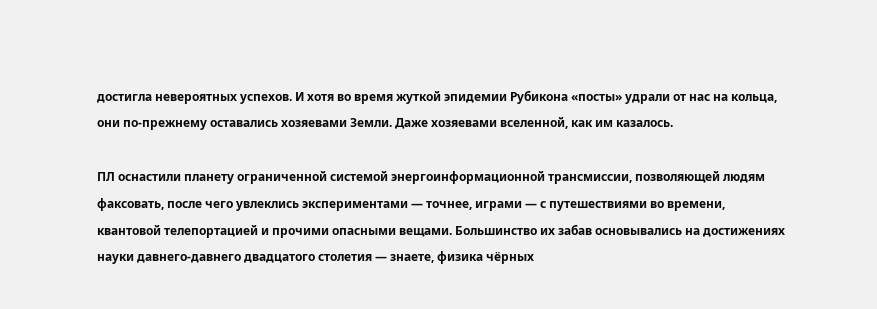достигла невероятных успехов. И хотя во время жуткой эпидемии Рубикона «посты» удрали от нас на кольца, они по-прежнему оставались хозяевами Земли. Даже хозяевами вселенной, как им казалось.

ПЛ оснастили планету ограниченной системой энергоинформационной трансмиссии, позволяющей людям факсовать, после чего увлеклись экспериментами — точнее, играми — с путешествиями во времени, квантовой телепортацией и прочими опасными вещами. Большинство их забав основывались на достижениях науки давнего-давнего двадцатого столетия — знаете, физика чёрных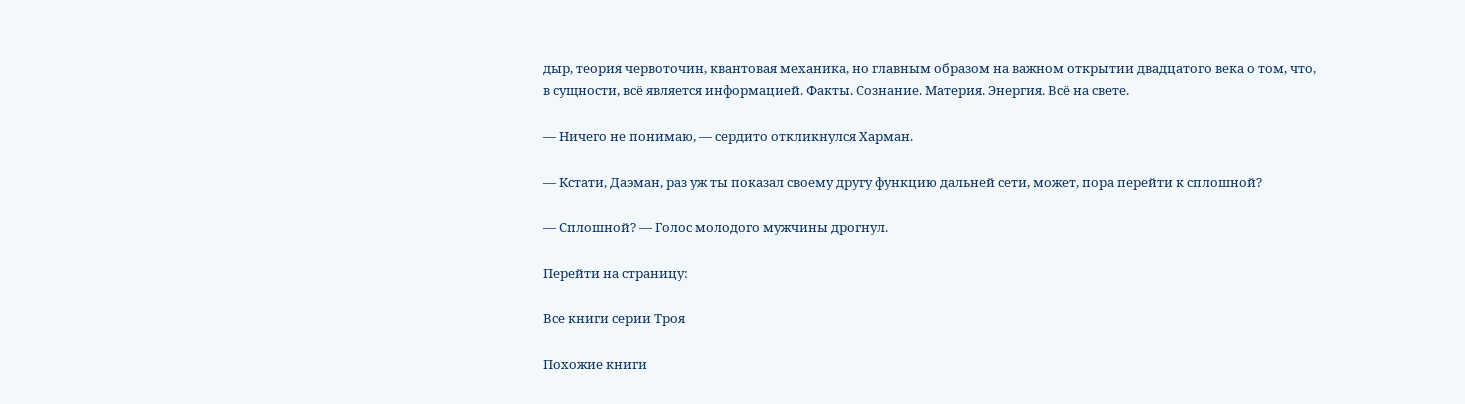дыр, теория червоточин, квантовая механика, но главным образом на важном открытии двадцатого века о том, что, в сущности, всё является информацией. Факты. Сознание. Материя. Энергия. Всё на свете.

— Ничего не понимаю, — сердито откликнулся Харман.

— Кстати, Даэман, раз уж ты показал своему другу функцию дальней сети, может, пора перейти к сплошной?

— Сплошной? — Голос молодого мужчины дрогнул.

Перейти на страницу:

Все книги серии Троя

Похожие книги